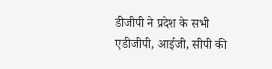डीजीपी ने प्रदेश के सभी एडीजीपी, आईजी, सीपी की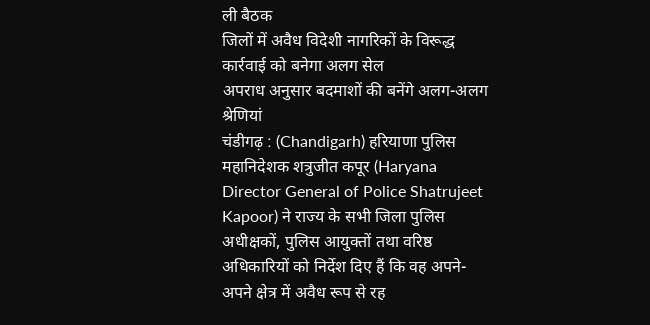ली बैठक
जिलों में अवैध विदेशी नागरिकों के विरूद्ध कार्रवाई को बनेगा अलग सेल
अपराध अनुसार बदमाशों की बनेंगे अलग-अलग श्रेणियां
चंडीगढ़ : (Chandigarh) हरियाणा पुलिस महानिदेशक शत्रुजीत कपूर (Haryana Director General of Police Shatrujeet Kapoor) ने राज्य के सभी जिला पुलिस अधीक्षकों, पुलिस आयुक्तों तथा वरिष्ठ अधिकारियों को निर्देश दिए हैं कि वह अपने-अपने क्षेत्र में अवैध रूप से रह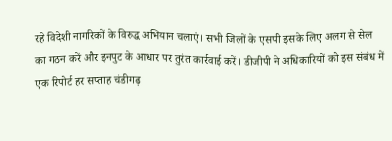रहे विदेशी नागरिकों के विरुद्ध अभियान चलाएं। सभी जिलों के एसपी इसके लिए अलग से सेल का गठन करें और इनपुट के आधार पर तुरंत कार्रवाई करें। डीजीपी ने अधिकारियों को इस संबंध में एक रिपोर्ट हर सप्ताह चंडीगढ़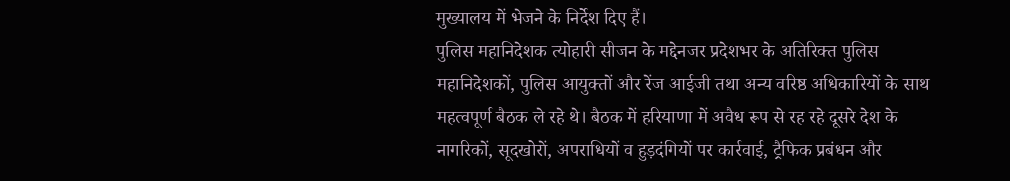मुख्यालय में भेजने के निर्देश दिए हैं।
पुलिस महानिदेशक त्योहारी सीजन के मद्देनजर प्रदेशभर के अतिरिक्त पुलिस महानिदेशकों, पुलिस आयुक्तों और रेंज आईजी तथा अन्य वरिष्ठ अधिकारियों के साथ महत्वपूर्ण बैठक ले रहे थे। बैठक में हरियाणा में अवैध रूप से रह रहे दूसरे देश के नागरिकों, सूदखोरों, अपराधियों व हुड़दंगियों पर कार्रवाई, ट्रैफिक प्रबंधन और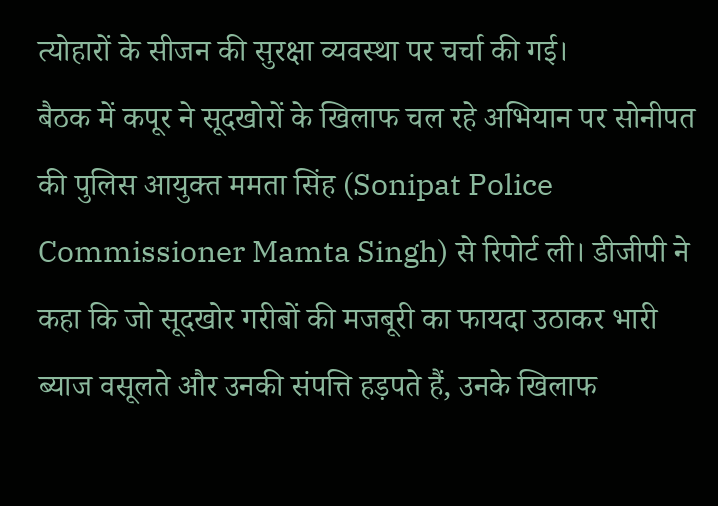त्योहारों के सीजन की सुरक्षा व्यवस्था पर चर्चा की गई।
बैठक में कपूर ने सूदखोरों के खिलाफ चल रहे अभियान पर सोनीपत की पुलिस आयुक्त ममता सिंह (Sonipat Police Commissioner Mamta Singh) से रिपोर्ट ली। डीजीपी ने कहा कि जो सूदखोर गरीबों की मजबूरी का फायदा उठाकर भारी ब्याज वसूलते और उनकी संपत्ति हड़पते हैं, उनके खिलाफ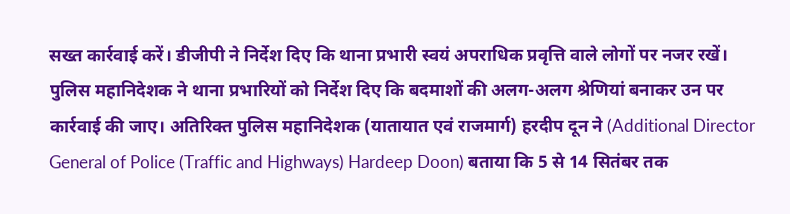सख्त कार्रवाई करें। डीजीपी ने निर्देश दिए कि थाना प्रभारी स्वयं अपराधिक प्रवृत्ति वाले लोगों पर नजर रखें। पुलिस महानिदेशक ने थाना प्रभारियों को निर्देश दिए कि बदमाशों की अलग-अलग श्रेणियां बनाकर उन पर कार्रवाई की जाए। अतिरिक्त पुलिस महानिदेशक (यातायात एवं राजमार्ग) हरदीप दून ने (Additional Director General of Police (Traffic and Highways) Hardeep Doon) बताया कि 5 से 14 सितंबर तक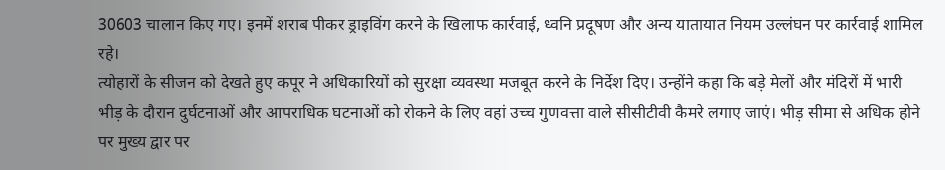30603 चालान किए गए। इनमें शराब पीकर ड्राइविंग करने के खिलाफ कार्रवाई, ध्वनि प्रदूषण और अन्य यातायात नियम उल्लंघन पर कार्रवाई शामिल रहे।
त्योहारों के सीजन को देखते हुए कपूर ने अधिकारियों को सुरक्षा व्यवस्था मजबूत करने के निर्देश दिए। उन्होंने कहा कि बड़े मेलों और मंदिरों में भारी भीड़ के दौरान दुर्घटनाओं और आपराधिक घटनाओं को रोकने के लिए वहां उच्च गुणवत्ता वाले सीसीटीवी कैमरे लगाए जाएं। भीड़ सीमा से अधिक होने पर मुख्य द्वार पर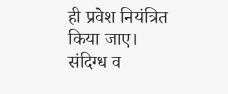ही प्रवेश नियंत्रित किया जाए। संदिग्ध व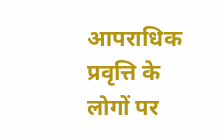आपराधिक प्रवृत्ति के लोगों पर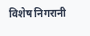विशेष निगरानी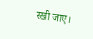रखी जाए।